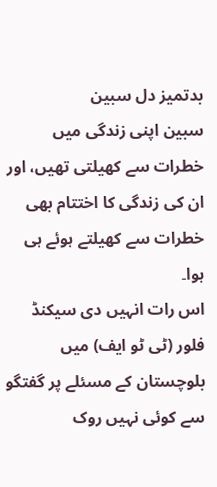بدتمیز دل سبین
سبین اپنی زندگی میں خطرات سے کھیلتی تھیں، اور ان کی زندگی کا اختتام بھی خطرات سے کھیلتے ہوئے ہی ہوا۔
اس رات انہیں دی سیکنڈ فلور (ٹی ٹو ایف) میں بلوچستان کے مسئلے پر گفتگو سے کوئی نہیں روک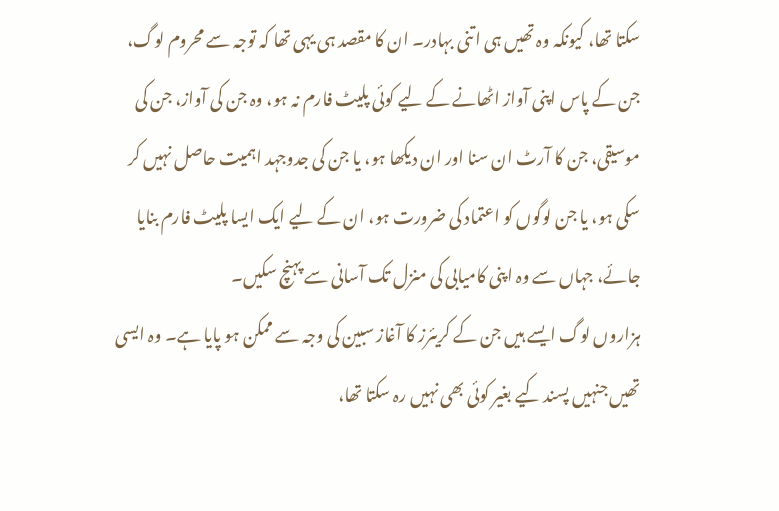سکتا تھا، کیونکہ وہ تھیں ہی اتنی بہادر۔ ان کا مقصد ہی یہی تھا کہ توجہ سے محروم لوگ، جن کے پاس اپنی آواز اٹھانے کے لیے کوئی پلیٹ فارم نہ ہو، وہ جن کی آواز، جن کی موسیقی، جن کا آرٹ ان سنا اور ان دیکھا ہو، یا جن کی جدوجہد اہمیت حاصل نہیں کر سکی ہو، یا جن لوگوں کو اعتماد کی ضرورت ہو، ان کے لیے ایک ایسا پلیٹ فارم بنایا جائے، جہاں سے وہ اپنی کامیابی کی منزل تک آسانی سے پہنچ سکیں۔
ہزاروں لوگ ایسے ہیں جن کے کریئرز کا آغاز سبین کی وجہ سے ممکن ہو پایا ہے۔ وہ ایسی تھیں جنہیں پسند کیے بغیر کوئی بھی نہیں رہ سکتا تھا،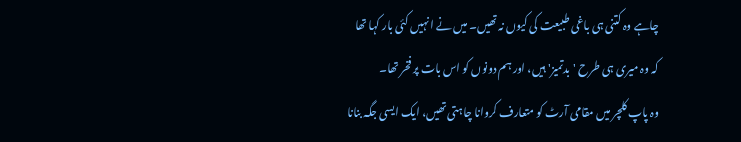چاہے وہ کتنی ہی باغی طبیعت کی کیوں نہ تھیں۔ میں نے انہیں کئی بار کہا تھا کہ وہ میری ہی طرح 'بدتمیز' ہیں، اور ہم دونوں کو اس بات پر فخر تھا۔
وہ پاپ کلچر میں مقامی آرٹ کو متعارف کروانا چاہتی تھیں، ایک ایسی جگہ بنانا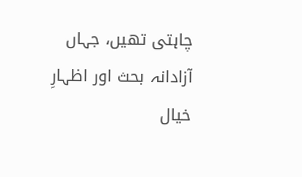چاہتی تھیں، جہاں آزادانہ بحث اور اظہارِ خیال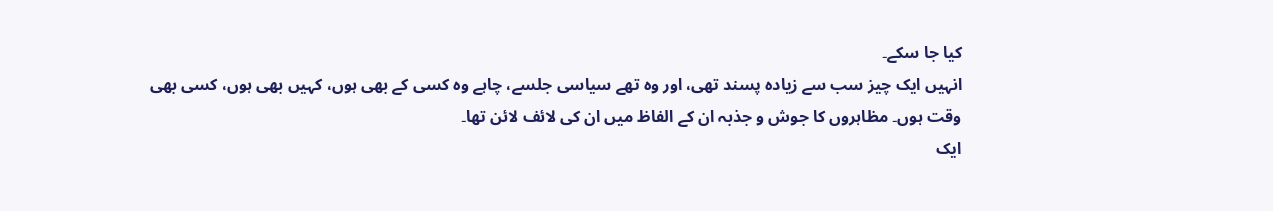کیا جا سکے۔
انہیں ایک چیز سب سے زیادہ پسند تھی، اور وہ تھے سیاسی جلسے، چاہے وہ کسی کے بھی ہوں، کہیں بھی ہوں، کسی بھی وقت ہوں۔ مظاہروں کا جوش و جذبہ ان کے الفاظ میں ان کی لائف لائن تھا۔
ایک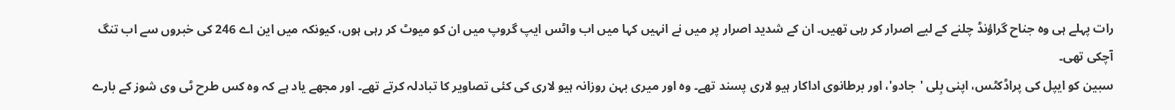رات پہلے ہی وہ جناح گراؤنڈ چلنے کے لیے اصرار کر رہی تھیں۔ ان کے شدید اصرار پر میں نے انہیں کہا میں اب واٹس ایپ گروپ میں ان کو میوٹ کر رہی ہوں، کیونکہ میں این اے 246 کی خبروں سے اب تنگ آچکی تھی۔
سبین کو ایپل کی پراڈکٹس، اپنی بِلی 'جادو'، اور برطانوی اداکار ہیو لاری پسند تھے۔ وہ اور میری بہن روزانہ ہیو لاری کی کئی تصاویر کا تبادلہ کرتے تھے۔ اور مجھے یاد ہے کہ وہ کس طرح ٹی وی شوز کے بارے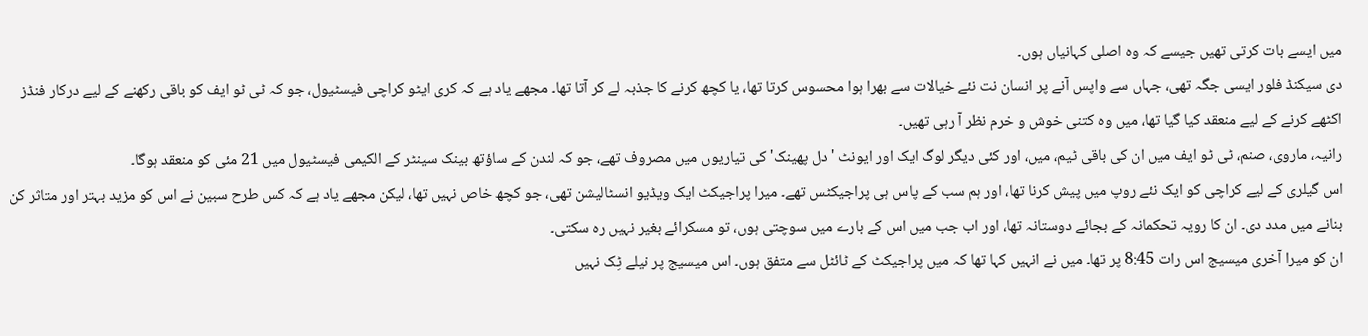میں ایسے بات کرتی تھیں جیسے کہ وہ اصلی کہانیاں ہوں۔
دی سیکنڈ فلور ایسی جگہ تھی، جہاں سے واپس آنے پر انسان نت نئے خیالات سے بھرا ہوا محسوس کرتا تھا، یا کچھ کرنے کا جذبہ لے کر آتا تھا۔ مجھے یاد ہے کہ کری ایٹو کراچی فیسٹیول، جو کہ ٹی ٹو ایف کو باقی رکھنے کے لیے درکار فنڈز اکٹھے کرنے کے لیے منعقد کیا گیا تھا، میں وہ کتنی خوش و خرم نظر آ رہی تھیں۔
رانیہ، ماروی، صنم، ٹی ٹو ایف میں ان کی باقی ٹیم، میں، اور کئی دیگر لوگ ایک اور ایونٹ 'دل پھینک' کی تیاریوں میں مصروف تھے، جو کہ لندن کے ساؤتھ بینک سینٹر کے الکیمی فیسٹیول میں 21 مئی کو منعقد ہوگا۔
اس گیلری کے لیے کراچی کو ایک نئے روپ میں پیش کرنا تھا، اور ہم سب کے پاس ہی پراجیکٹس تھے۔ میرا پراجیکٹ ایک ویڈیو انسٹالیشن تھی، جو کچھ خاص نہیں تھا، لیکن مجھے یاد ہے کہ کس طرح سبین نے اس کو مزید بہتر اور متاثر کن بنانے میں مدد دی۔ ان کا رویہ تحکمانہ کے بجائے دوستانہ تھا، اور اب جب میں اس کے بارے میں سوچتی ہوں، تو مسکرائے بغیر نہیں رہ سکتی۔
ان کو میرا آخری میسیج اس رات 8:45 پر تھا۔ میں نے انہیں کہا تھا کہ میں پراجیکٹ کے ٹائٹل سے متفق ہوں۔ اس میسیج پر نیلے ٹِک نہیں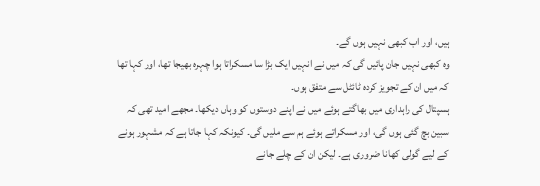ہیں، اور اب کبھی نہیں ہوں گے۔
وہ کبھی نہیں جان پائیں گی کہ میں نے انہیں ایک بڑا سا مسکراتا ہوا چہرہ بھیجا تھا، اور کہا تھا کہ میں ان کے تجویز کردہ ٹائٹل سے متفق ہوں۔
ہسپتال کی راہداری میں بھاگتے ہوئے میں نے اپنے دوستوں کو وہاں دیکھا۔ مجھے امید تھی کہ سبین بچ گئی ہوں گی، اور مسکراتے ہوئے ہم سے ملیں گی۔ کیونکہ کہا جاتا ہے کہ مشہور ہونے کے لیے گولی کھانا ضروری ہے۔ لیکن ان کے چلے جانے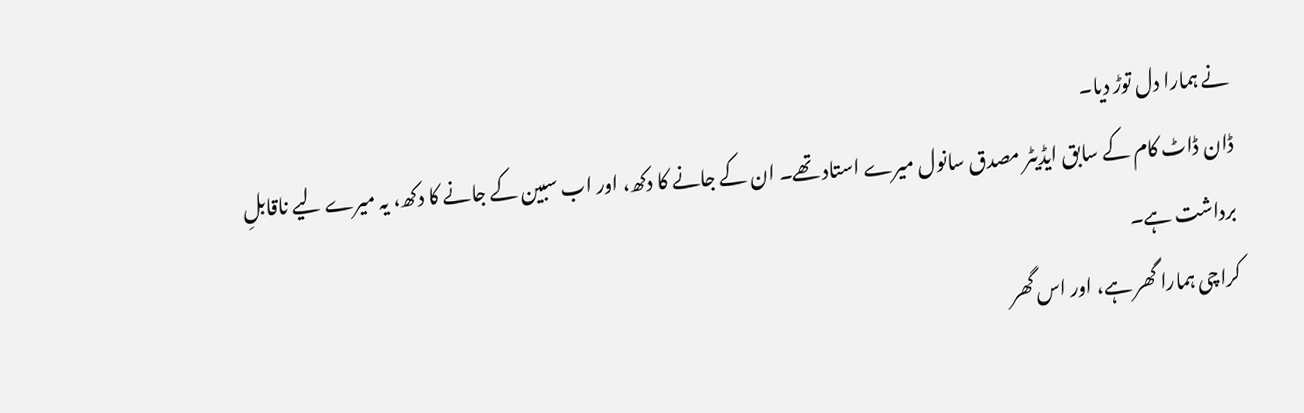نے ہمارا دل توڑ دیا۔
ڈان ڈاٹ کام کے سابق ایڈیٹر مصدق سانول میرے استاد تھے۔ ان کے جانے کا دکھ، اور اب سبین کے جانے کا دکھ، یہ میرے لیے ناقابلِ برداشت ہے۔
کراچی ہمارا گھر ہے، اور اس گھر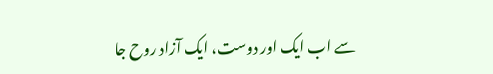سے اب ایک اور دوست، ایک آزاد روح جا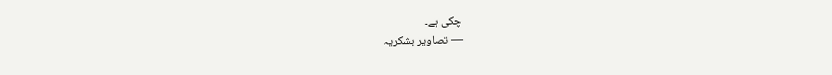چکی ہے۔
— تصاویر بشکریہ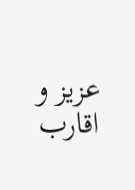عزیز و اقارب